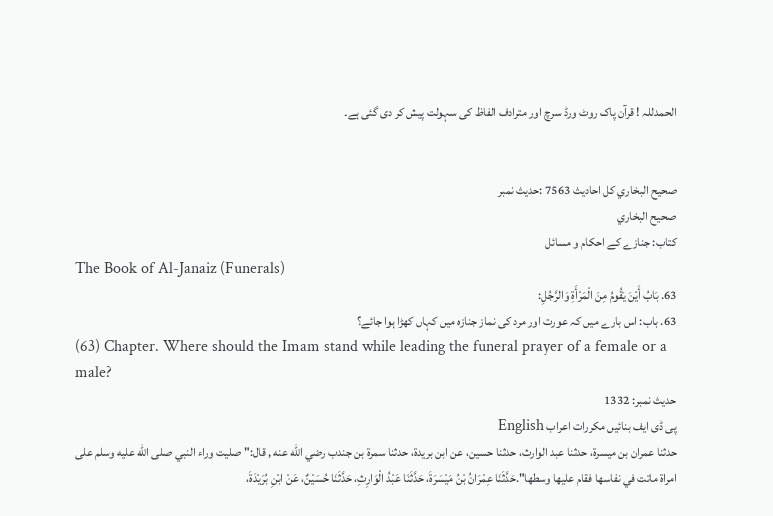الحمدللہ ! قرآن پاک روٹ ورڈ سرچ اور مترادف الفاظ کی سہولت پیش کر دی گئی ہے۔


صحيح البخاري کل احادیث 7563 :حدیث نمبر
صحيح البخاري
کتاب: جنازے کے احکام و مسائل
The Book of Al-Janaiz (Funerals)
63. بَابُ أَيْنَ يَقُومُ مِنَ الْمَرْأَةِ وَالرَّجُلِ:
63. باب: اس بارے میں کہ عورت اور مرد کی نماز جنازہ میں کہاں کھڑا ہوا جائے؟
(63) Chapter. Where should the Imam stand while leading the funeral prayer of a female or a male?
حدیث نمبر: 1332
پی ڈی ایف بنائیں مکررات اعراب English
حدثنا عمران بن ميسرة، حدثنا عبد الوارث، حدثنا حسين، عن ابن بريدة، حدثنا سمرة بن جندب رضي الله عنه , قال:" صليت وراء النبي صلى الله عليه وسلم على امراة ماتت في نفاسها فقام عليها وسطها".حَدَّثَنَا عِمْرَانُ بْنُ مَيْسَرَةَ، حَدَّثَنَا عَبْدُ الْوَارِثِ، حَدَّثَنَا حُسَيْنٌ، عَنْ ابْنِ بُرَيْدَةَ،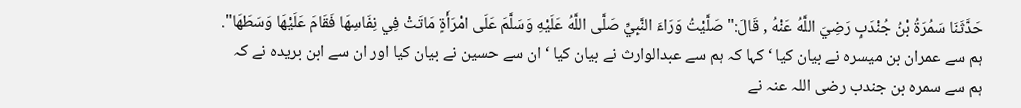حَدَّثَنَا سَمُرَةُ بْنُ جُنْدَبٍ رَضِيَ اللَّهُ عَنْهُ , قَالَ:" صَلَّيْتُ وَرَاءَ النَّبِيِّ صَلَّى اللَّهُ عَلَيْهِ وَسَلَّمَ عَلَى امْرَأَةٍ مَاتَتْ فِي نِفَاسِهَا فَقَامَ عَلَيْهَا وَسَطَهَا".
ہم سے عمران بن میسرہ نے بیان کیا ‘ کہا کہ ہم سے عبدالوارث نے بیان کیا ‘ ان سے حسین نے بیان کیا اور ان سے ابن بریدہ نے کہ ہم سے سمرہ بن جندب رضی اللہ عنہ نے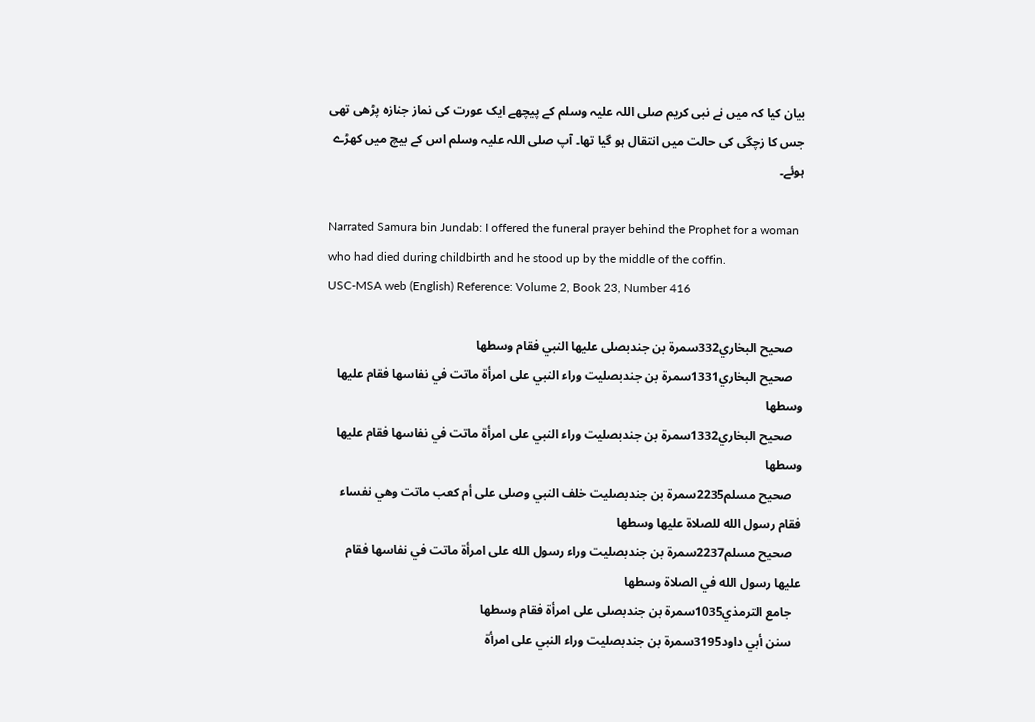بیان کیا کہ میں نے نبی کریم صلی اللہ علیہ وسلم کے پیچھے ایک عورت کی نماز جنازہ پڑھی تھی جس کا زچگی کی حالت میں انتقال ہو گیا تھا۔ آپ صلی اللہ علیہ وسلم اس کے بیچ میں کھڑے ہوئے۔

Narrated Samura bin Jundab: I offered the funeral prayer behind the Prophet for a woman who had died during childbirth and he stood up by the middle of the coffin.
USC-MSA web (English) Reference: Volume 2, Book 23, Number 416

   صحيح البخاري332سمرة بن جندبصلى عليها النبي فقام وسطها
   صحيح البخاري1331سمرة بن جندبصليت وراء النبي على امرأة ماتت في نفاسها فقام عليها وسطها
   صحيح البخاري1332سمرة بن جندبصليت وراء النبي على امرأة ماتت في نفاسها فقام عليها وسطها
   صحيح مسلم2235سمرة بن جندبصليت خلف النبي وصلى على أم كعب ماتت وهي نفساء فقام رسول الله للصلاة عليها وسطها
   صحيح مسلم2237سمرة بن جندبصليت وراء رسول الله على امرأة ماتت في نفاسها فقام عليها رسول الله في الصلاة وسطها
   جامع الترمذي1035سمرة بن جندبصلى على امرأة فقام وسطها
   سنن أبي داود3195سمرة بن جندبصليت وراء النبي على امرأة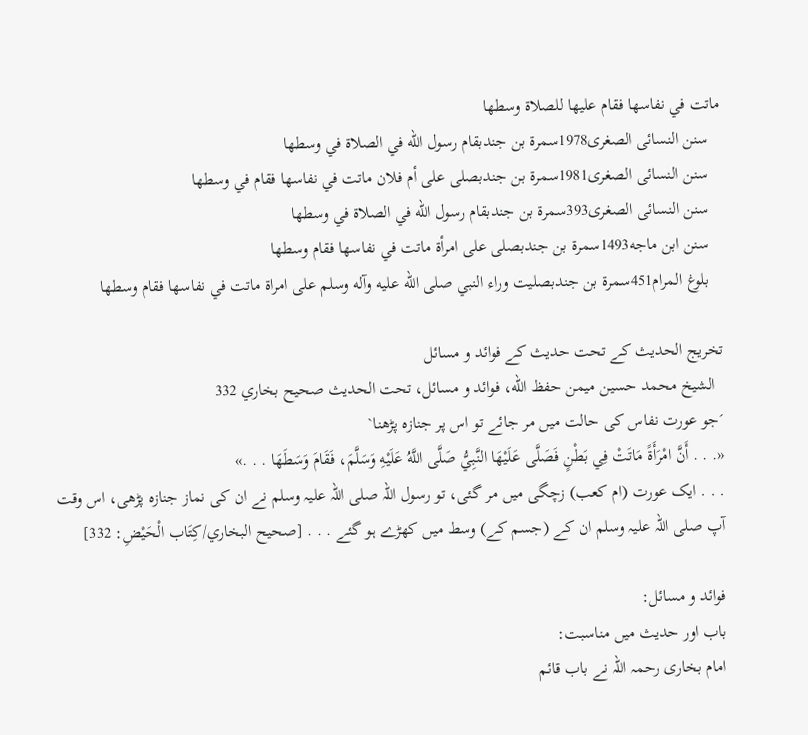ماتت في نفاسها فقام عليها للصلاة وسطها
   سنن النسائى الصغرى1978سمرة بن جندبقام رسول الله في الصلاة في وسطها
   سنن النسائى الصغرى1981سمرة بن جندبصلى على أم فلان ماتت في نفاسها فقام في وسطها
   سنن النسائى الصغرى393سمرة بن جندبقام رسول الله في الصلاة في وسطها
   سنن ابن ماجه1493سمرة بن جندبصلى على امرأة ماتت في نفاسها فقام وسطها
   بلوغ المرام451سمرة بن جندبصليت وراء النبي صلى الله عليه وآله وسلم على امراة ماتت في نفاسها فقام وسطها

تخریج الحدیث کے تحت حدیث کے فوائد و مسائل
  الشيخ محمد حسين ميمن حفظ الله، فوائد و مسائل، تحت الحديث صحيح بخاري 332
´جو عورت نفاس کی حالت میں مر جائے تو اس پر جنازہ پڑھنا`
«. . . أَنَّ امْرَأَةً مَاتَتْ فِي بَطْنٍ فَصَلَّى عَلَيْهَا النَّبِيُّ صَلَّى اللَّهُ عَلَيْهِ وَسَلَّمَ، فَقَامَ وَسَطَهَا . . .»
. . . ایک عورت (ام کعب) زچگی میں مر گئی، تو رسول اللہ صلی اللہ علیہ وسلم نے ان کی نماز جنازہ پڑھی، اس وقت آپ صلی اللہ علیہ وسلم ان کے (جسم کے) وسط میں کھڑے ہو گئے . . . [صحيح البخاري/كِتَاب الْحَيْضِ: 332]

فوائد و مسائل:
باب اور حدیث میں مناسبت:
امام بخاری رحمہ اللہ نے باب قائم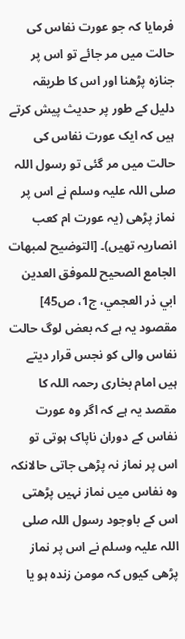فرمایا کہ جو عورت نفاس کی حالت میں مر جائے تو اس پر جنازہ پڑھنا اور اس کا طریقہ دلیل کے طور پر حدیث پیش کرتے ہیں کہ ایک عورت نفاس کی حالت میں مر گئی تو رسول اللہ صلی اللہ علیہ وسلم نے اس پر نماز پڑھی (یہ عورت ام کعب انصاریہ تھیں)۔ [التوضيح لمبهات الجامع الصحيح للموفق العدين ابي ذر العجمي، ج1، ص45]
مقصود یہ ہے کہ بعض لوگ حالت نفاس والی کو نجس قرار دیتے ہیں امام بخاری رحمہ اللہ کا مقصد یہ ہے کہ اگر وہ عورت نفاس کے دوران ناپاک ہوتی تو اس پر نماز نہ پڑھی جاتی حالانکہ وہ نفاس میں نماز نہیں پڑھتی اس کے باوجود رسول اللہ صلی اللہ علیہ وسلم نے اس پر نماز پڑھی کیوں کہ مومن زندہ ہو یا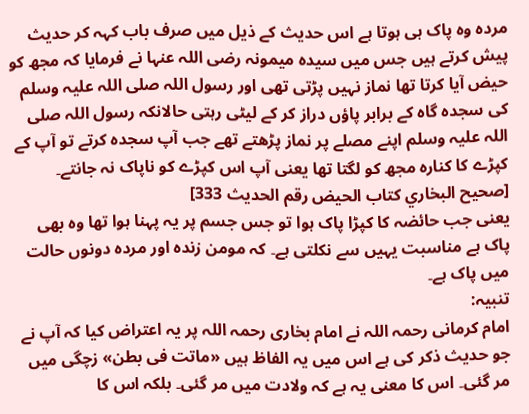مردہ وہ پاک ہی ہوتا ہے اس حدیث کے ذیل میں صرف باب کہہ کر حدیث پیش کرتے ہیں جس میں سیدہ میمونہ رضی اللہ عنہا نے فرمایا کہ مجھ کو حیض آیا کرتا تھا نماز نہیں پڑتی تھی اور رسول اللہ صلی اللہ علیہ وسلم کی سجدہ گاہ کے برابر پاؤں دراز کر کے لیٹی رہتی حالانکہ رسول اللہ صلی اللہ علیہ وسلم اپنے مصلے پر نماز پڑھتے تھے جب آپ سجدہ کرتے تو آپ کے کپڑے کا کنارہ مجھ کو لگتا تھا یعنی آپ اس کپڑے کو ناپاک نہ جانتے۔ [صحيح البخاري كتاب الحيض رقم الحديث 333]
یعنی جب حائضہ کا کپڑا پاک ہوا تو جس جسم پر یہ پہنا ہوا تھا وہ بھی پاک ہے مناسبت یہیں سے نکلتی ہے۔ کہ مومن زندہ اور مردہ دونوں حالت میں پاک ہے۔
تنبیہ:
امام کرمانی رحمہ اللہ نے امام بخاری رحمہ اللہ پر یہ اعتراض کیا کہ آپ نے جو حدیث ذکر کی ہے اس میں یہ الفاظ ہیں «ماتت فى بطن» زچگی میں مر گئی۔ اس کا معنی یہ ہے کہ ولادت میں مر گئی۔ بلکہ اس کا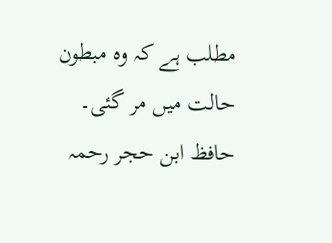مطلب ہے کہ وہ مبطون حالت میں مر گئی۔
حافظ ابن حجر رحمہ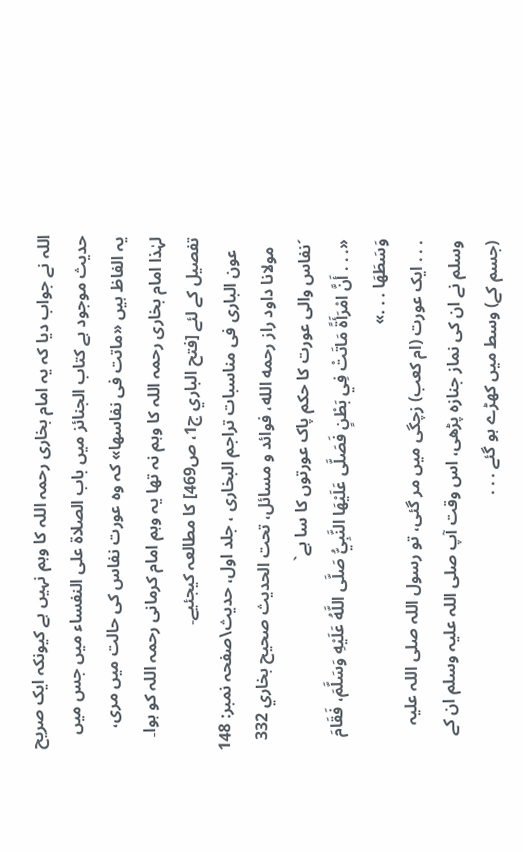اللہ نے جواب دیا کہ یہ امام بخاری رحمہ اللہ کا وہم نہیں ہے کیونکہ ایک صریح حدیث موجود ہے کتاب الجنائز میں باب الصلاۃ علی النفساء میں جس میں یہ الفاظ ہیں «ماتت فى نفاسها» کہ وہ عورت نفاس کی حالت میں مری، لہٰذا امام بخاری رحمہ اللہ کا وہم نہ تھا یہ وہم امام کرمانی رحمہ اللہ کو ہوا۔ تفصیل کے لئے [فتح الباري ج1، ص469] کا مطالعہ کیجئیے۔
   عون الباری فی مناسبات تراجم البخاری ، جلد اول، حدیث\صفحہ نمبر: 148
  مولانا داود راز رحمه الله، فوائد و مسائل، تحت الحديث صحيح بخاري 332
´نفاس والی عورت کا حکم پاک عورتوں کا سا ہے`
«. . . أَنَّ امْرَأَةً مَاتَتْ فِي بَطْنٍ فَصَلَّى عَلَيْهَا النَّبِيُّ صَلَّى اللَّهُ عَلَيْهِ وَسَلَّمَ، فَقَامَ وَسَطَهَا . . .»
. . . ایک عورت (ام کعب) زچگی میں مر گئی، تو رسول اللہ صلی اللہ علیہ وسلم نے ان کی نماز جنازہ پڑھی، اس وقت آپ صلی اللہ علیہ وسلم ان کے (جسم کے) وسط میں کھڑے ہو گئے . . .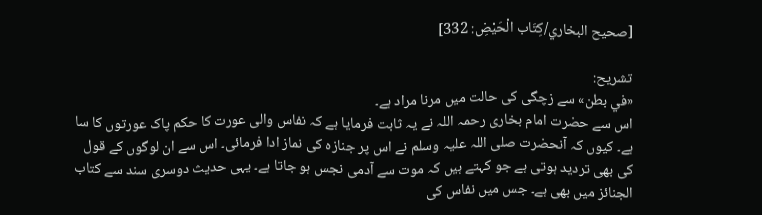[صحيح البخاري/كِتَاب الْحَيْضِ: 332]

تشریح:
«في بطن» سے زچگی کی حالت میں مرنا مراد ہے۔
اس سے حضرت امام بخاری رحمہ اللہ نے یہ ثابت فرمایا ہے کہ نفاس والی عورت کا حکم پاک عورتوں کا سا ہے۔ کیوں کہ آنحضرت صلی اللہ علیہ وسلم نے اس پر جنازہ کی نماز ادا فرمائی۔ اس سے ان لوگوں کے قول کی بھی تردید ہوتی ہے جو کہتے ہیں کہ موت سے آدمی نجس ہو جاتا ہے۔ یہی حدیث دوسری سند سے کتاب الجنائز میں بھی ہے۔ جس میں نفاس کی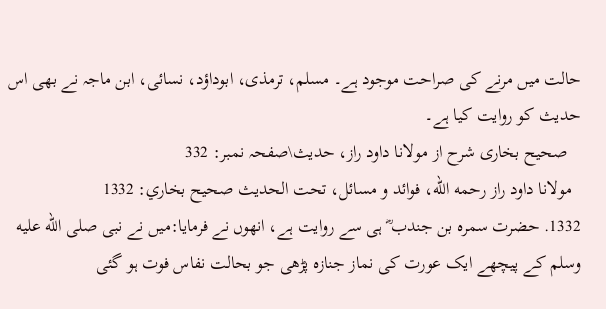حالت میں مرنے کی صراحت موجود ہے۔ مسلم، ترمذی، ابوداؤد، نسائی، ابن ماجہ نے بھی اس حدیث کو روایت کیا ہے۔
   صحیح بخاری شرح از مولانا داود راز، حدیث\صفحہ نمبر: 332
  مولانا داود راز رحمه الله، فوائد و مسائل، تحت الحديث صحيح بخاري: 1332
1332. حضرت سمرہ بن جندب ؓ ہی سے روایت ہے، انھوں نے فرمایا:میں نے نبی صلى الله عليه وسلم کے پیچھے ایک عورت کی نماز جنازہ پڑھی جو بحالت نفاس فوت ہو گئی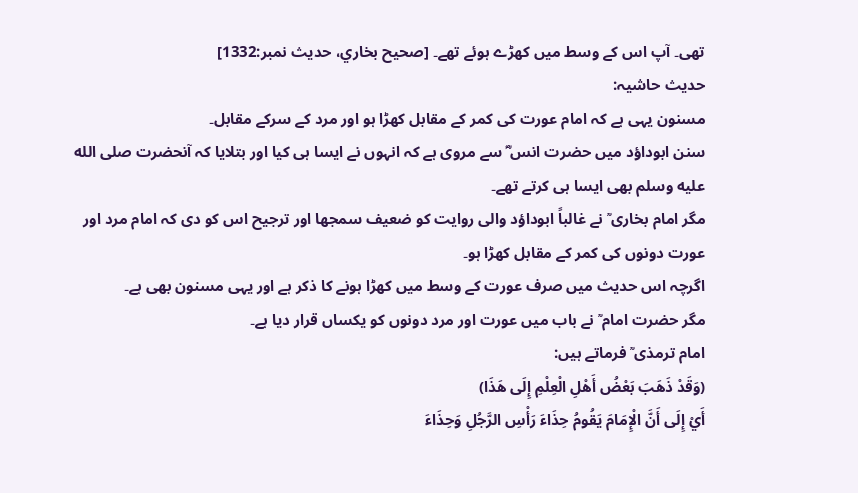تھی۔ آپ اس کے وسط میں کھڑے ہوئے تھے۔ [صحيح بخاري، حديث نمبر:1332]
حدیث حاشیہ:
مسنون یہی ہے کہ امام عورت کی کمر کے مقابل کھڑا ہو اور مرد کے سرکے مقابل۔
سنن ابوداؤد میں حضرت انس ؓ سے مروی ہے کہ انہوں نے ایسا ہی کیا اور بتلایا کہ آنحضرت صلى الله عليه وسلم بھی ایسا ہی کرتے تھے۔
مگر امام بخاری ؒ نے غالباً ابوداؤد والی روایت کو ضعیف سمجھا اور ترجیح اس کو دی کہ امام مرد اور عورت دونوں کی کمر کے مقابل کھڑا ہو۔
اگرچہ اس حدیث میں صرف عورت کے وسط میں کھڑا ہونے کا ذکر ہے اور یہی مسنون بھی ہے۔
مگر حضرت امام ؒ نے باب میں عورت اور مرد دونوں کو یکساں قرار دیا ہے۔
امام ترمذی ؒ فرماتے ہیں:
(وَقَدْ ذَهَبَ بَعْضُ أَهْلِ الْعِلْمِ إِلَى هَذَا)
أَيْ إِلَى أَنَّ الْإِمَامَ يَقُومُ حِذَاءَ رَأْسِ الرَّجُلِ وَحِذَاءَ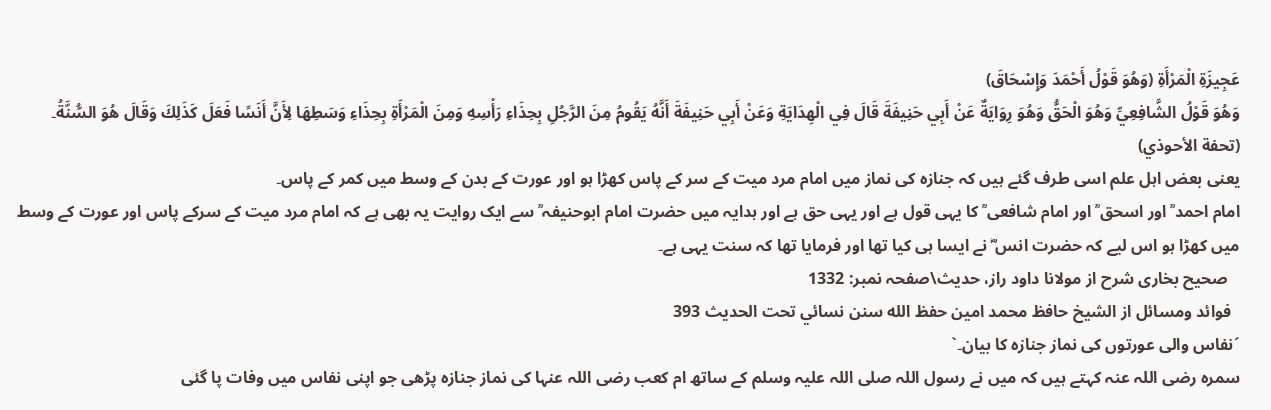عَجِيزَةِ الْمَرْأَةِ (وَهُوَ قَوْلُ أَحْمَدَ وَإِسْحَاقَ)
وَهُوَ قَوْلُ الشَّافِعِيِّ وَهُوَ الْحَقُّ وَهُوَ رِوَايَةٌ عَنْ أَبِي حَنِيفَةَ قَالَ فِي الْهِدَايَةِ وَعَنْ أَبِي حَنِيفَةَ أَنَّهُ يَقُومُ مِنَ الرَّجُلِ بِحِذَاءِ رَأْسِهِ وَمِنَ الْمَرْأَةِ بِحِذَاءِ وَسَطِهَا لِأَنَّ أَنَسًا فَعَلَ كَذَلِكَ وَقَالَ هُوَ السُّنَّةُ۔
(تحفة الأحوذي)
یعنی بعض اہل علم اسی طرف گئے ہیں کہ جنازہ کی نماز میں امام مرد میت کے سر کے پاس کھڑا ہو اور عورت کے بدن کے وسط میں کمر کے پاس۔
امام احمد ؒ اور اسحق ؒ اور امام شافعی ؒ کا یہی قول ہے اور یہی حق ہے اور ہدایہ میں حضرت امام ابوحنیفہ ؒ سے ایک روایت یہ بھی ہے کہ امام مرد میت کے سرکے پاس اور عورت کے وسط میں کھڑا ہو اس لیے کہ حضرت انس ؓ نے ایسا ہی کیا تھا اور فرمایا تھا کہ سنت یہی ہے۔
   صحیح بخاری شرح از مولانا داود راز، حدیث\صفحہ نمبر: 1332
  فوائد ومسائل از الشيخ حافظ محمد امين حفظ الله سنن نسائي تحت الحديث 393
´نفاس والی عورتوں کی نماز جنازہ کا بیان۔`
سمرہ رضی اللہ عنہ کہتے ہیں کہ میں نے رسول اللہ صلی اللہ علیہ وسلم کے ساتھ ام کعب رضی اللہ عنہا کی نماز جنازہ پڑھی جو اپنی نفاس میں وفات پا گئی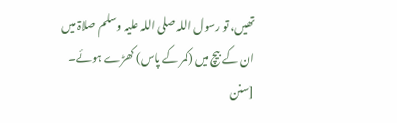تھیں، تو رسول اللہ صلی اللہ علیہ وسلم صلاۃ میں ان کے بیچ میں (کمر کے پاس) کھڑے ہوئے۔ [سنن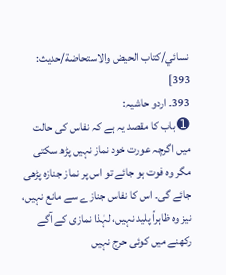نسائي/كتاب الحيض والاستحاضة/حدیث: 393]
393۔ اردو حاشیہ:
➊ باب کا مقصد یہ ہے کہ نفاس کی حالت میں اگرچہ عورت خود نماز نہیں پڑھ سکتی مگر وہ فوت ہو جائے تو اس پر نماز جنازہ پڑھی جائے گی۔ اس کا نفاس جنازے سے مانع نہیں، نیز وہ ظاہراً پلید نہیں، لہٰذا نمازی کے آگے رکھنے میں کوئی حرج نہیں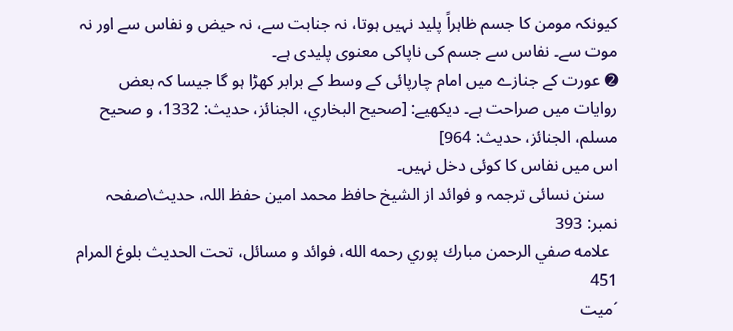کیونکہ مومن کا جسم ظاہراً پلید نہیں ہوتا، نہ جنابت سے، نہ حیض و نفاس سے اور نہ موت سے۔ نفاس سے جسم کی ناپاکی معنوی پلیدی ہے۔
➋ عورت کے جنازے میں امام چارپائی کے وسط کے برابر کھڑا ہو گا جیسا کہ بعض روایات میں صراحت ہے۔ دیکھیے: [صحیح البخاري، الجنائز، حدیث: 1332، و صحیح مسلم، الجنائز، حدیث: 964]
اس میں نفاس کا کوئی دخل نہیں۔
   سنن نسائی ترجمہ و فوائد از الشیخ حافظ محمد امین حفظ اللہ، حدیث\صفحہ نمبر: 393
  علامه صفي الرحمن مبارك پوري رحمه الله، فوائد و مسائل، تحت الحديث بلوغ المرام 451
´میت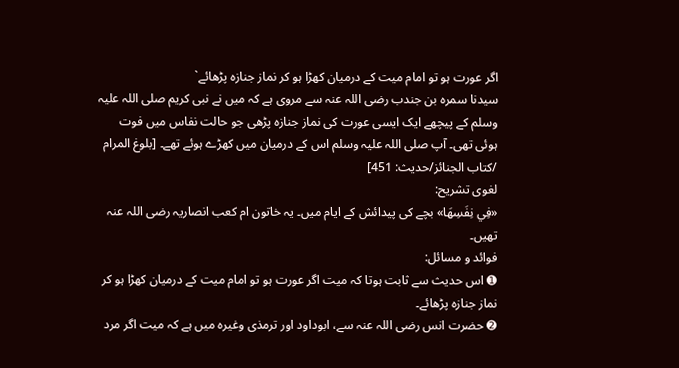اگر عورت ہو تو امام میت کے درمیان کھڑا ہو کر نماز جنازہ پڑھائے`
سیدنا سمرہ بن جندب رضی اللہ عنہ سے مروی ہے کہ میں نے نبی کریم صلی اللہ علیہ وسلم کے پیچھے ایک ایسی عورت کی نماز جنازہ پڑھی جو حالت نفاس میں فوت ہوئی تھی۔ آپ صلی اللہ علیہ وسلم اس کے درمیان میں کھڑے ہوئے تھے۔ [بلوغ المرام /كتاب الجنائز/حدیث: 451]
لغوی تشریح:
«فِي نِفَسِهَا» بچے کی پیدائش کے ایام میں۔ یہ خاتون ام کعب انصاریہ رضی اللہ عنہ تھیں۔
فوائد و مسائل:
➊ اس حدیث سے ثابت ہوتا کہ میت اگر عورت ہو تو امام میت کے درمیان کھڑا ہو کر نماز جنازہ پڑھائے۔
➋ حضرت انس رضی اللہ عنہ سے، ابوداود اور ترمذی وغیرہ میں ہے کہ میت اگر مرد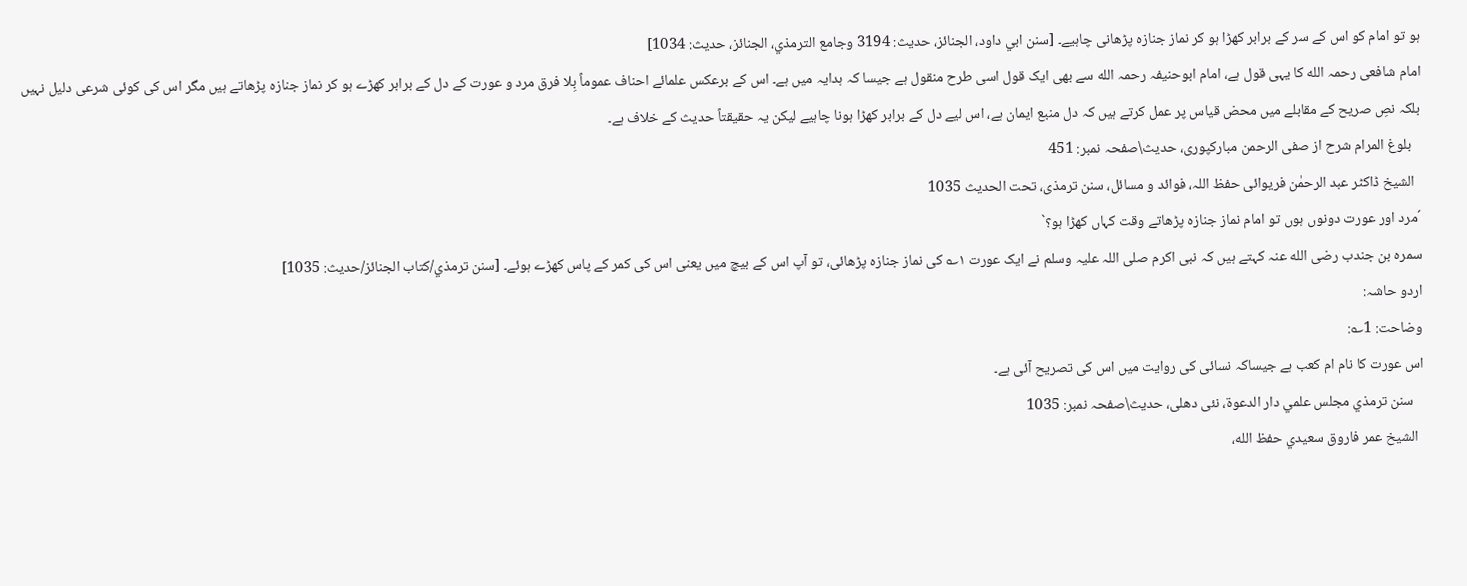ہو تو امام کو اس کے سر کے برابر کھڑا ہو کر نماز جنازہ پڑھانی چاہیے۔ [سنن ابي داود، الجنائز، حديث: 3194 وجامع الترمذي، الجنائز، حديث: 1034]
امام شافعی رحمہ الله کا یہی قول ہے، امام ابوحنیفہ رحمہ الله سے بھی ایک قول اسی طرح منقول ہے جیسا کہ ہدایہ میں ہے۔ اس کے برعکس علمائے احناف عموماً بِلا فرق مرد و عورت کے دل کے برابر کھڑے ہو کر نماز جنازہ پڑھاتے ہیں مگر اس کی کوئی شرعی دلیل نہیں بلکہ نصِ صریح کے مقابلے میں محض قیاس پر عمل کرتے ہیں کہ دل منبع ایمان ہے، اس لیے دل کے برابر کھڑا ہونا چاہیے لیکن یہ حقیقتاً حدیث کے خلاف ہے۔
   بلوغ المرام شرح از صفی الرحمن مبارکپوری، حدیث\صفحہ نمبر: 451
  الشیخ ڈاکٹر عبد الرحمٰن فریوائی حفظ اللہ، فوائد و مسائل، سنن ترمذی، تحت الحديث 1035
´مرد اور عورت دونوں ہوں تو امام نماز جنازہ پڑھاتے وقت کہاں کھڑا ہو؟`
سمرہ بن جندب رضی الله عنہ کہتے ہیں کہ نبی اکرم صلی اللہ علیہ وسلم نے ایک عورت ۱؎ کی نماز جنازہ پڑھائی، تو آپ اس کے بیچ میں یعنی اس کی کمر کے پاس کھڑے ہوئے۔ [سنن ترمذي/كتاب الجنائز/حدیث: 1035]
اردو حاشہ:
وضاحت: 1؎:
اس عورت کا نام ام کعب ہے جیساکہ نسائی کی روایت میں اس کی تصریح آئی ہے۔
   سنن ترمذي مجلس علمي دار الدعوة، نئى دهلى، حدیث\صفحہ نمبر: 1035
  الشيخ عمر فاروق سعيدي حفظ الله،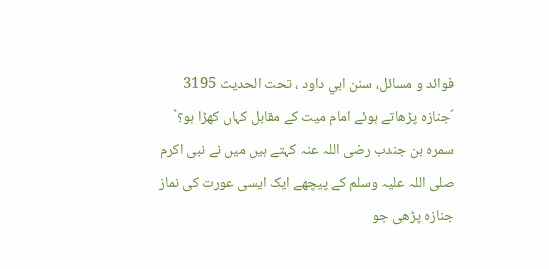فوائد و مسائل، سنن ابي داود ، تحت الحديث 3195
´جنازہ پڑھاتے ہوئے امام میت کے مقابل کہاں کھڑا ہو؟`
سمرہ بن جندب رضی اللہ عنہ کہتے ہیں میں نے نبی اکرم صلی اللہ علیہ وسلم کے پیچھے ایک ایسی عورت کی نماز جنازہ پڑھی جو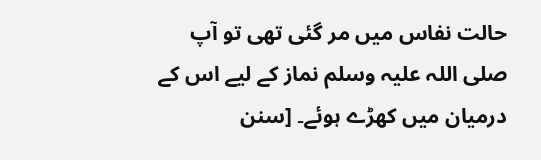حالت نفاس میں مر گئی تھی تو آپ صلی اللہ علیہ وسلم نماز کے لیے اس کے درمیان میں کھڑے ہوئے۔ [سنن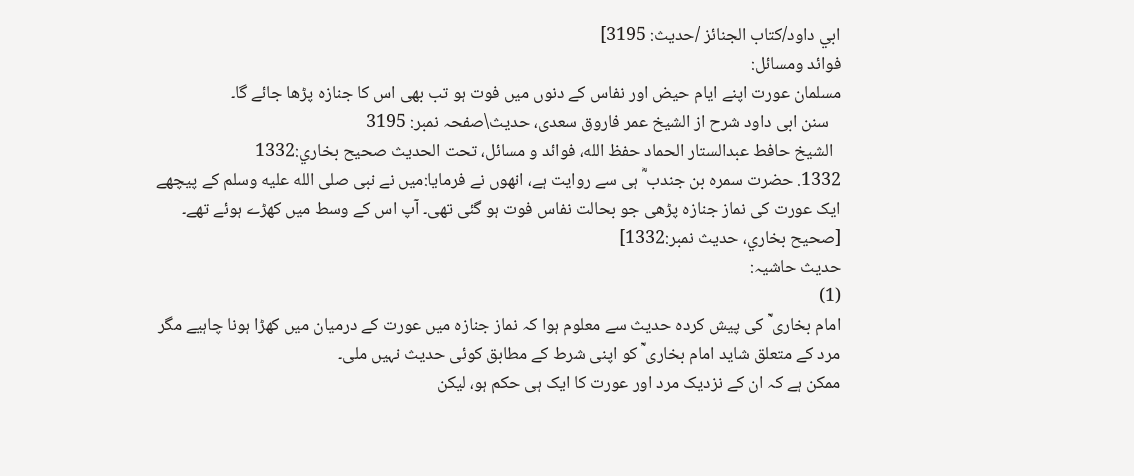ابي داود/كتاب الجنائز /حدیث: 3195]
فوائد ومسائل:
مسلمان عورت اپنے ایام حیض اور نفاس کے دنوں میں فوت ہو تب بھی اس کا جنازہ پڑھا جائے گا۔
   سنن ابی داود شرح از الشیخ عمر فاروق سعدی، حدیث\صفحہ نمبر: 3195
  الشيخ حافط عبدالستار الحماد حفظ الله، فوائد و مسائل، تحت الحديث صحيح بخاري:1332
1332. حضرت سمرہ بن جندب ؓ ہی سے روایت ہے، انھوں نے فرمایا:میں نے نبی صلى الله عليه وسلم کے پیچھے ایک عورت کی نماز جنازہ پڑھی جو بحالت نفاس فوت ہو گئی تھی۔ آپ اس کے وسط میں کھڑے ہوئے تھے۔ [صحيح بخاري، حديث نمبر:1332]
حدیث حاشیہ:
(1)
امام بخاری ؒ کی پیش کردہ حدیث سے معلوم ہوا کہ نماز جنازہ میں عورت کے درمیان میں کھڑا ہونا چاہیے مگر مرد کے متعلق شاید امام بخاری ؒ کو اپنی شرط کے مطابق کوئی حدیث نہیں ملی۔
ممکن ہے کہ ان کے نزدیک مرد اور عورت کا ایک ہی حکم ہو، لیکن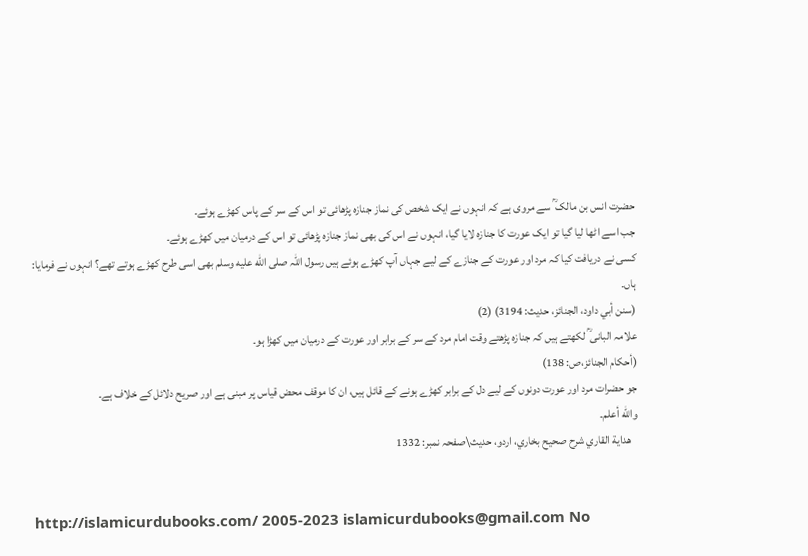حضرت انس بن مالک ؒ سے مروی ہے کہ انہوں نے ایک شخص کی نماز جنازہ پڑھائی تو اس کے سر کے پاس کھڑے ہوئے۔
جب اسے اٹھا لیا گیا تو ایک عورت کا جنازہ لایا گیا، انہوں نے اس کی بھی نماز جنازہ پڑھائی تو اس کے درمیان میں کھڑے ہوئے۔
کسی نے دریافت کیا کہ مرد اور عورت کے جنازے کے لیے جہاں آپ کھڑے ہوئے ہیں رسول اللہ صلى الله عليه وسلم بھی اسی طرح کھڑے ہوتے تھے؟ انہوں نے فرمایا:
ہاں۔
(سنن أبي داود، الجنائز، حدیث: 3194) (2)
علامہ البانی ؒ لکھتے ہیں کہ جنازہ پڑھتے وقت امام مرد کے سر کے برابر اور عورت کے درمیان میں کھڑا ہو۔
(أحکام الجنائز،ص: 138)
جو حضرات مرد اور عورت دونوں کے لیے دل کے برابر کھڑے ہونے کے قائل ہیں، ان کا موقف محض قیاس پر مبنی ہے اور صریح دلائل کے خلاف ہے۔
والله أعلم۔
   هداية القاري شرح صحيح بخاري، اردو، حدیث\صفحہ نمبر: 1332


http://islamicurdubooks.com/ 2005-2023 islamicurdubooks@gmail.com No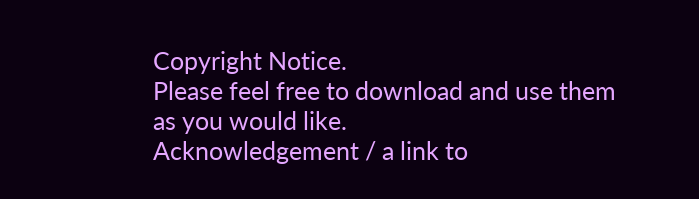Copyright Notice.
Please feel free to download and use them as you would like.
Acknowledgement / a link to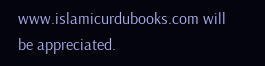www.islamicurdubooks.com will be appreciated.